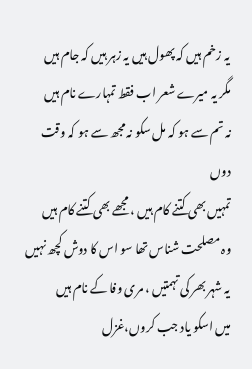یہ زخم ہیں کہ پھول ہیں یہ زہر ہیں کہ جام ہیں
مگر یہ میرے شعر اب فقط تمہارے نام ہیں
نہ تم سے ہو کہ مل سکو نہ مجھ سے ہو کہ وقت دوں
تمہیں بھی کتنے کام ہیں ، مجھے بھی کتنے کام ہیں
وہ مصلحت شناس تھا سو اس کا دوش کچھ نہیں
یہ شہر بھر کی تہمتیں ، مری وفا کے نام ہیں
میں اسکو یاد جب کروں،غزل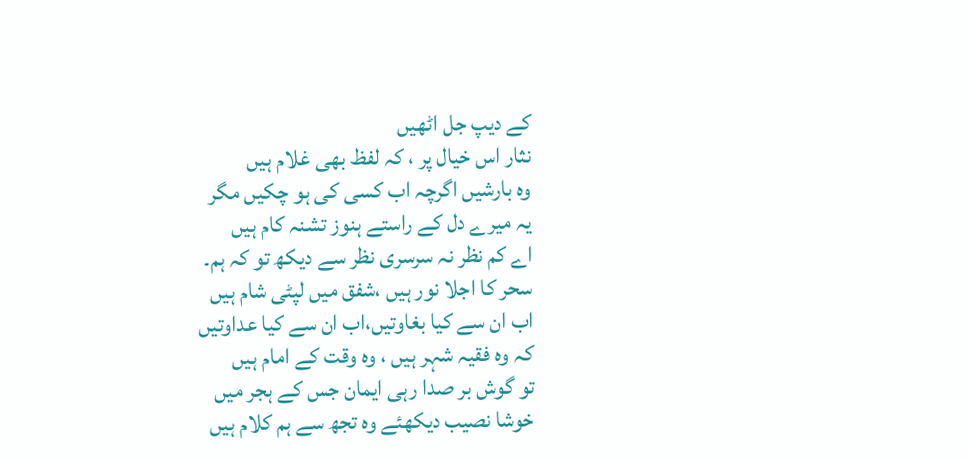کے دیپ جل اٹھیں
نثار اس خیال پر ، کہ لفظ بھی غلام ہیں
وہ بارشیں اگرچہ اب کسی کی ہو چکیں مگر
یہ میرے دل کے راستے ہنوز تشنہ کام ہیں
اے کم نظر نہ سرسری نظر سے دیکھ تو کہ ہم۔
سحر کا اجلا نور ہیں ،شفق میں لپٹی شام ہیں
اب ان سے کیا بغاوتیں،اب ان سے کیا عداوتیں
کہ وہ فقیہ شہر ہیں ، وہ وقت کے امام ہیں
تو گوش بر صدا رہی ایمان جس کے ہجر میں
خوشا نصیب دیکھئے وہ تجھ سے ہم کلام ہیں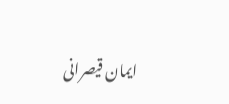ایمان قیصرانی